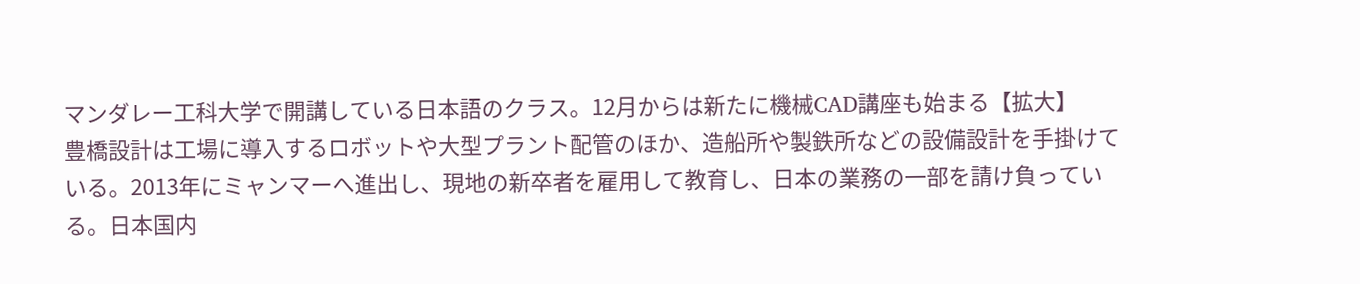マンダレー工科大学で開講している日本語のクラス。12月からは新たに機械CAD講座も始まる【拡大】
豊橋設計は工場に導入するロボットや大型プラント配管のほか、造船所や製鉄所などの設備設計を手掛けている。2013年にミャンマーへ進出し、現地の新卒者を雇用して教育し、日本の業務の一部を請け負っている。日本国内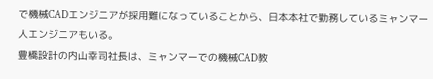で機械CADエンジニアが採用難になっていることから、日本本社で勤務しているミャンマー人エンジニアもいる。
豊橋設計の内山幸司社長は、ミャンマーでの機械CAD教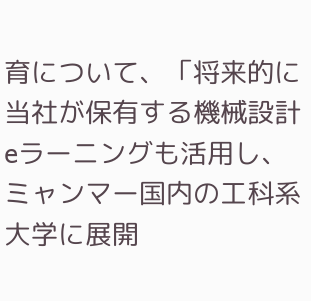育について、「将来的に当社が保有する機械設計eラーニングも活用し、ミャンマー国内の工科系大学に展開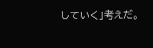していく」考えだ。